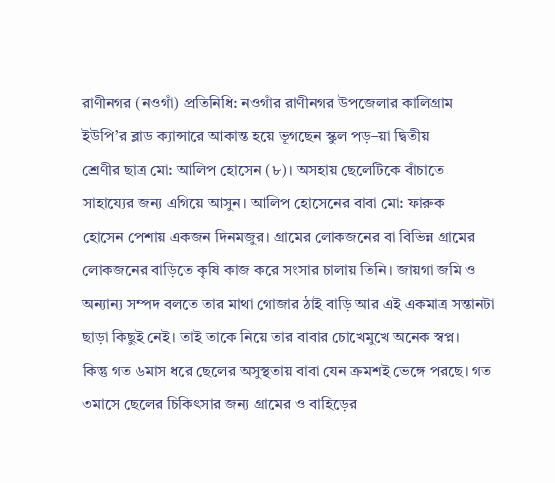রাণীনগর (নওগাঁ) প্রতিনিধি: নওগাঁর রাণীনগর উপজেলার কালিগ্রাম
ইউপি’র ব্লাড ক্যান্সারে আকান্ত হয়ে ভূগছেন স্কুল পড়–য়া দ্বিতীয়
শ্রেণীর ছাত্র মো: আলিপ হোসেন (৮)। অসহায় ছেলেটিকে বাঁচাতে
সাহায্যের জন্য এগিয়ে আসুন। আলিপ হোসেনের বাবা মো: ফারুক
হোসেন পেশায় একজন দিনমজুর। গ্রামের লোকজনের বা বিভিন্ন গ্রামের
লোকজনের বাড়িতে কৃষি কাজ করে সংসার চালায় তিনি। জায়গা জমি ও
অন্যান্য সম্পদ বলতে তার মাথা গোজার ঠাই বাড়ি আর এই একমাত্র সন্তানটা
ছাড়া কিছুই নেই। তাই তাকে নিয়ে তার বাবার চোখেমুখে অনেক স্বপ্ন।
কিন্তু গত ৬মাস ধরে ছেলের অসুস্থতায় বাবা যেন ক্রমশই ভেঙ্গে পরছে। গত
৩মাসে ছেলের চিকিৎসার জন্য গ্রামের ও বাহিড়ের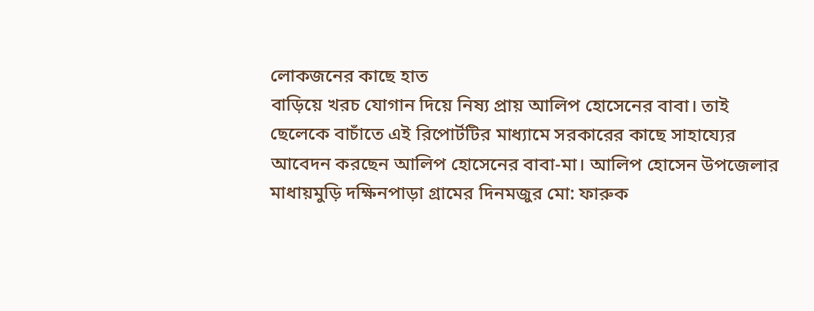লোকজনের কাছে হাত
বাড়িয়ে খরচ যোগান দিয়ে নিষ্য প্রায় আলিপ হোসেনের বাবা। তাই
ছেলেকে বাচাঁতে এই রিপোর্টটির মাধ্যামে সরকারের কাছে সাহায্যের
আবেদন করছেন আলিপ হোসেনের বাবা-মা। আলিপ হোসেন উপজেলার
মাধায়মুড়ি দক্ষিনপাড়া গ্রামের দিনমজুর মো: ফারুক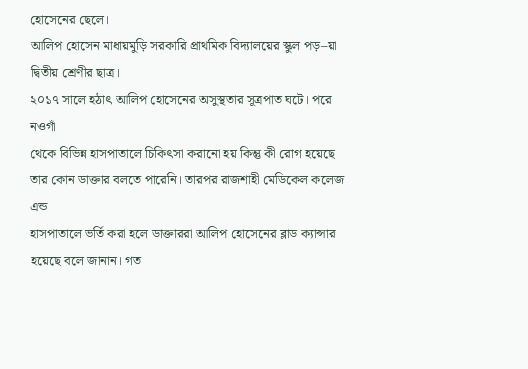হোসেনের ছেলে।
আলিপ হোসেন মাধায়মুড়ি সরকারি প্রাথমিক বিদ্যালয়ের স্কুল পড়–য়া
দ্বিতীয় শ্রেণীর ছাত্র।
২০১৭ সালে হঠাৎ আলিপ হোসেনের অসুস্থতার সূত্রপাত ঘটে। পরে নওগাঁ
থেকে বিভিন্ন হাসপাতালে চিকিৎসা করানো হয় কিন্তু কী রোগ হয়েছে
তার কোন ডাক্তার বলতে পারেনি। তারপর রাজশাহী মেডিকেল কলেজ এন্ড
হাসপাতালে ভর্তি করা হলে ডাক্তাররা আলিপ হোসেনের ব্লাড ক্যান্সার
হয়েছে বলে জানান। গত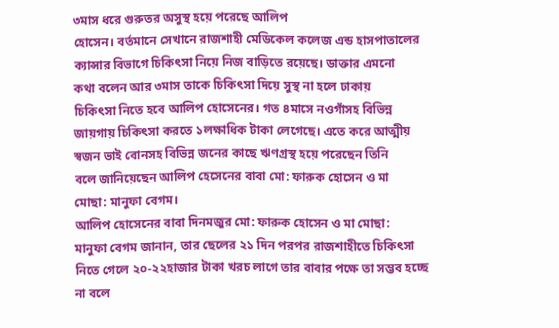৩মাস ধরে গুরুতর অসুস্থ হয়ে পরেছে আলিপ
হোসেন। বর্তমানে সেখানে রাজশাহী মেডিকেল কলেজ এন্ড হাসপাতালের
ক্যান্সার বিভাগে চিকিৎসা নিয়ে নিজ বাড়িতে রয়েছে। ডাক্তার এমনো
কথা বলেন আর ৩মাস তাকে চিকিৎসা দিয়ে সুস্থ না হলে ঢাকায়
চিকিৎসা নিতে হবে আলিপ হোসেনের। গত ৪মাসে নওগাঁসহ বিভিন্ন
জায়গায় চিকিৎসা করতে ১লক্ষাধিক টাকা লেগেছে। এতে করে আত্মীয়
স্বজন ভাই বোনসহ বিভিন্ন জনের কাছে ঋণগ্রস্থ হয়ে পরেছেন তিনি
বলে জানিয়েছেন আলিপ হেসেনের বাবা মো: ফারুক হোসেন ও মা
মোছা: মানুফা বেগম।
আলিপ হোসেনের বাবা দিনমজুর মো: ফারুক হোসেন ও মা মোছা:
মানুফা বেগম জানান, তার ছেলের ২১ দিন পরপর রাজশাহীতে চিকিৎসা
নিতে গেলে ২০-২২হাজার টাকা খরচ লাগে তার বাবার পক্ষে তা সম্ভব হচ্ছে
না বলে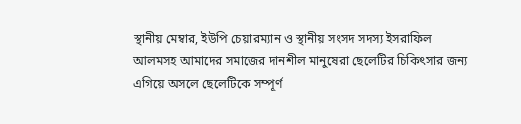স্থানীয় মেম্বার, ইউপি চেয়ারম্যান ও স্থানীয় সংসদ সদস্য ইসরাফিল
আলমসহ আমাদের সমাজের দানশীল মানুষেরা ছেলেটির চিকিৎসার জন্য
এগিয়ে অসলে ছেলেটিকে সম্পূর্ণ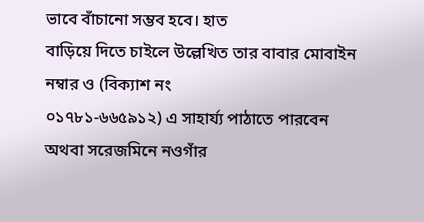ভাবে বাঁচানো সম্ভব হবে। হাত
বাড়িয়ে দিতে চাইলে উল্লেখিত তার বাবার মোবাইন নম্বার ও (বিক্যাশ নং
০১৭৮১-৬৬৫৯১২) এ সাহার্য্য পাঠাতে পারবেন অথবা সরেজমিনে নওগাঁর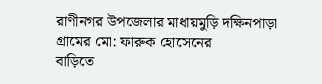রাণীনগর উপজেলার মাধায়মুড়ি দক্ষিনপাড়া গ্রামের মো: ফারুক হোসেনের
বাড়িতে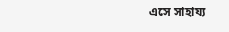এসে সাহায্য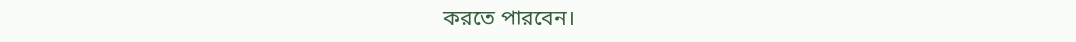করতে পারবেন।